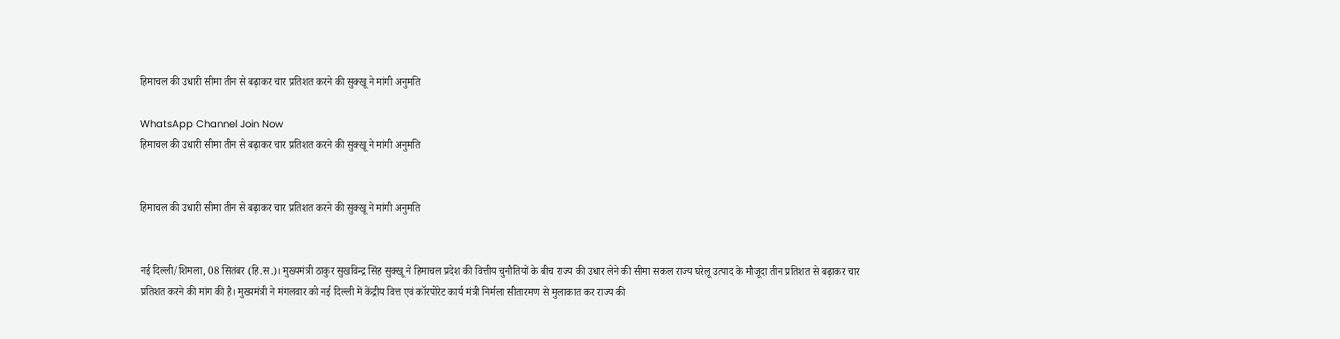हिमाचल की उधारी सीमा तीन से बढ़ाकर चार प्रतिशत करने की सुक्खू ने मांगी अनुमति

WhatsApp Channel Join Now
हिमाचल की उधारी सीमा तीन से बढ़ाकर चार प्रतिशत करने की सुक्खू ने मांगी अनुमति


हिमाचल की उधारी सीमा तीन से बढ़ाकर चार प्रतिशत करने की सुक्खू ने मांगी अनुमति


नई दिल्ली/शिमला, 08 सितंबर (हि.स.)। मुख्यमंत्री ठाकुर सुखविन्द्र सिंह सुक्खू ने हिमाचल प्रदेश की वित्तीय चुनौतियों के बीच राज्य की उधार लेने की सीमा सकल राज्य घरेलू उत्पाद के मौजूदा तीन प्रतिशत से बढ़ाकर चार प्रतिशत करने की मांग की है। मुख्यमंत्री ने मंगलवार को नई दिल्ली में केंद्रीय वित्त एवं कॉरपोरेट कार्य मंत्री निर्मला सीतारमण से मुलाकात कर राज्य की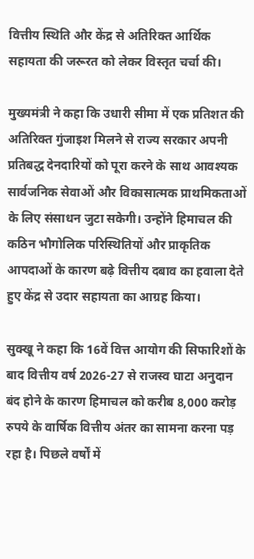वित्तीय स्थिति और केंद्र से अतिरिक्त आर्थिक सहायता की जरूरत को लेकर विस्तृत चर्चा की।

मुख्यमंत्री ने कहा कि उधारी सीमा में एक प्रतिशत की अतिरिक्त गुंजाइश मिलने से राज्य सरकार अपनी प्रतिबद्ध देनदारियों को पूरा करने के साथ आवश्यक सार्वजनिक सेवाओं और विकासात्मक प्राथमिकताओं के लिए संसाधन जुटा सकेगी। उन्होंने हिमाचल की कठिन भौगोलिक परिस्थितियों और प्राकृतिक आपदाओं के कारण बढ़े वित्तीय दबाव का हवाला देते हुए केंद्र से उदार सहायता का आग्रह किया।

सुक्खू ने कहा कि 16वें वित्त आयोग की सिफारिशों के बाद वित्तीय वर्ष 2026-27 से राजस्व घाटा अनुदान बंद होने के कारण हिमाचल को करीब 8,000 करोड़ रुपये के वार्षिक वित्तीय अंतर का सामना करना पड़ रहा है। पिछले वर्षों में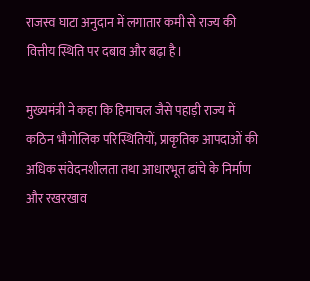राजस्व घाटा अनुदान में लगातार कमी से राज्य की वित्तीय स्थिति पर दबाव और बढ़ा है।

मुख्यमंत्री ने कहा कि हिमाचल जैसे पहाड़ी राज्य में कठिन भौगोलिक परिस्थितियों, प्राकृतिक आपदाओं की अधिक संवेदनशीलता तथा आधारभूत ढांचे के निर्माण और रखरखाव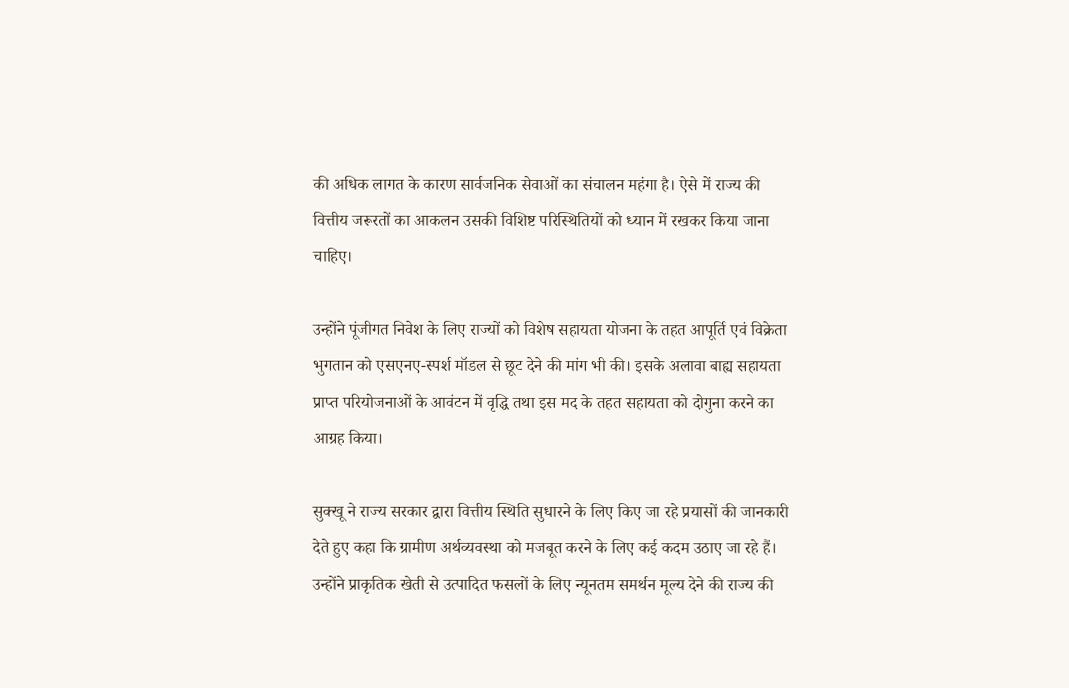की अधिक लागत के कारण सार्वजनिक सेवाओं का संचालन महंगा है। ऐसे में राज्य की वित्तीय जरूरतों का आकलन उसकी विशिष्ट परिस्थितियों को ध्यान में रखकर किया जाना चाहिए।

उन्होंने पूंजीगत निवेश के लिए राज्यों को विशेष सहायता योजना के तहत आपूर्ति एवं विक्रेता भुगतान को एसएनए-स्पर्श मॉडल से छूट देने की मांग भी की। इसके अलावा बाह्य सहायता प्राप्त परियोजनाओं के आवंटन में वृद्धि तथा इस मद के तहत सहायता को दोगुना करने का आग्रह किया।

सुक्खू ने राज्य सरकार द्वारा वित्तीय स्थिति सुधारने के लिए किए जा रहे प्रयासों की जानकारी देते हुए कहा कि ग्रामीण अर्थव्यवस्था को मजबूत करने के लिए कई कदम उठाए जा रहे हैं। उन्होंने प्राकृतिक खेती से उत्पादित फसलों के लिए न्यूनतम समर्थन मूल्य देने की राज्य की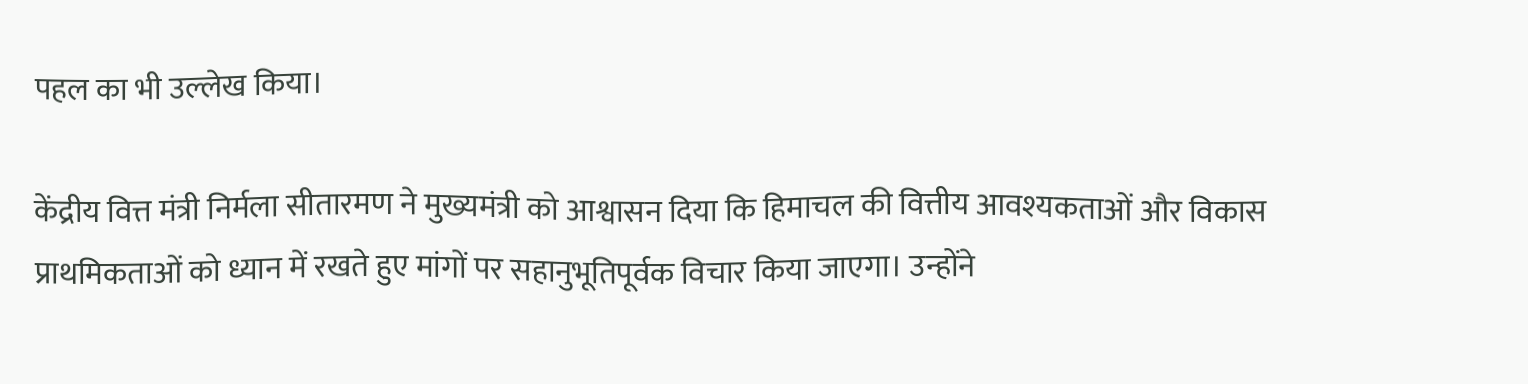पहल का भी उल्लेख किया।

केंद्रीय वित्त मंत्री निर्मला सीतारमण ने मुख्यमंत्री को आश्वासन दिया कि हिमाचल की वित्तीय आवश्यकताओं और विकास प्राथमिकताओं को ध्यान में रखते हुए मांगों पर सहानुभूतिपूर्वक विचार किया जाएगा। उन्होंने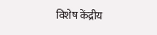विशेष केंद्रीय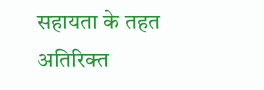सहायता के तहत अतिरिक्त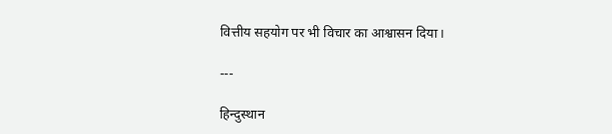वित्तीय सहयोग पर भी विचार का आश्वासन दिया।

---

हिन्दुस्थान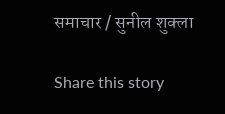समाचार / सुनील शुक्ला

Share this story